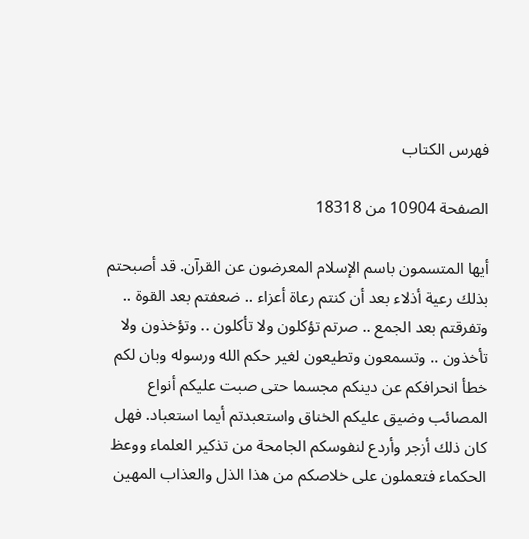فهرس الكتاب

الصفحة 10904 من 18318

أيها المتسمون باسم الإسلام المعرضون عن القرآن. قد أصبحتم بذلك رعية أذلاء بعد أن كنتم رعاة أعزاء .. ضعفتم بعد القوة .. وتفرقتم بعد الجمع .. صرتم تؤكلون ولا تأكلون .. وتؤخذون ولا تأخذون .. وتسمعون وتطيعون لغير حكم الله ورسوله وبان لكم خطأ انحرافكم عن دينكم مجسما حتى صبت عليكم أنواع المصائب وضيق عليكم الخناق واستعبدتم أيما استعباد. فهل كان ذلك أزجر وأردع لنفوسكم الجامحة من تذكير العلماء ووعظ الحكماء فتعملون على خلاصكم من هذا الذل والعذاب المهين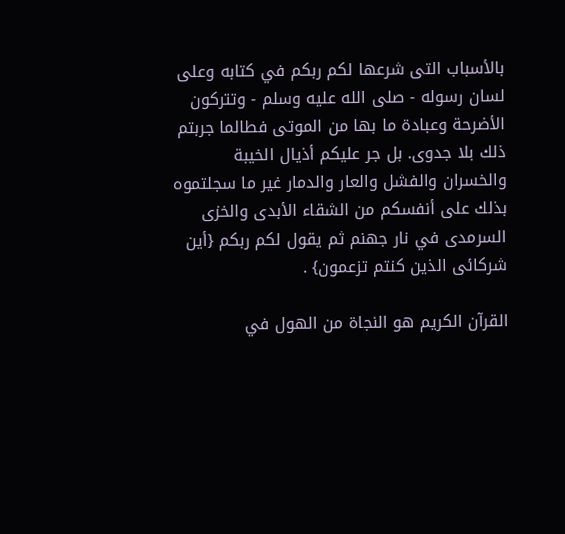بالأسباب التى شرعها لكم ربكم في كتابه وعلى لسان رسوله - صلى الله عليه وسلم - وتتركون الأضرحة وعبادة ما بها من الموتى فطالما جربتم ذلك بلا جدوى. بل جر عليكم أذيال الخيبة والخسران والفشل والعار والدمار غير ما سجلتموه بذلك على أنفسكم من الشقاء الأبدى والخزى السرمدى في نار جهنم ثم يقول لكم ربكم {أين شركائى الذين كنتم تزعمون} .

القرآن الكريم هو النجاة من الهول في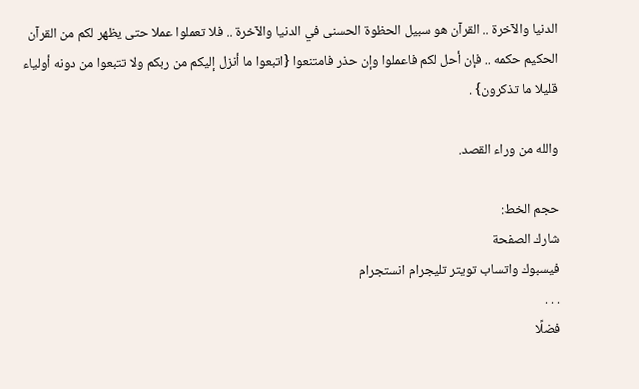الدنيا والآخرة .. القرآن هو سبيل الحظوة الحسنى في الدنيا والآخرة .. فلا تعملوا عملا حتى يظهر لكم من القرآن الحكيم حكمه .. فإن أحل لكم فاعملوا وإن حذر فامتنعوا {اتبعوا ما أنزل إليكم من ربكم ولا تتبعوا من دونه أولياء قليلا ما تذكرون} .

والله من وراء القصد.

حجم الخط:
شارك الصفحة
فيسبوك واتساب تويتر تليجرام انستجرام
. . .
فضلًا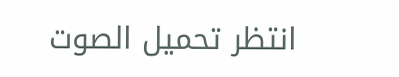انتظر تحميل الصوت